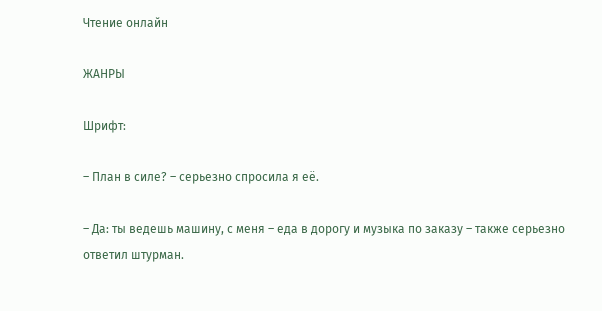Чтение онлайн

ЖАНРЫ

Шрифт:

– План в силе? – серьезно спросила я её.

– Да: ты ведешь машину, с меня – еда в дорогу и музыка по заказу – также серьезно ответил штурман.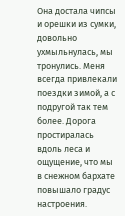Она достала чипсы и орешки из сумки, довольно ухмыльнулась, мы тронулись. Меня всегда привлекали поездки зимой, а с подругой так тем более. Дорога простиралась вдоль леса и ощущение, что мы в снежном бархате повышало градус настроения.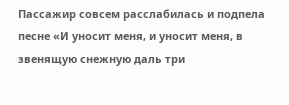Пассажир совсем расслабилась и подпела песне «И уносит меня, и уносит меня, в звенящую снежную даль три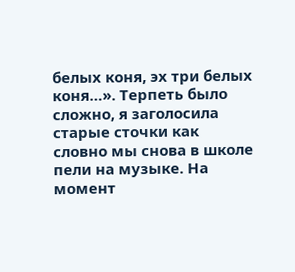белых коня, эх три белых коня…». Терпеть было сложно, я заголосила старые сточки как словно мы снова в школе пели на музыке. На момент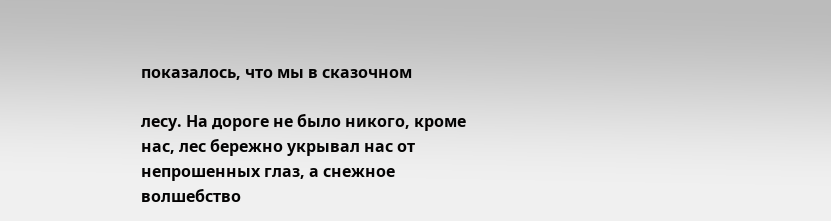показалось, что мы в сказочном

лесу. На дороге не было никого, кроме нас, лес бережно укрывал нас от непрошенных глаз, а снежное волшебство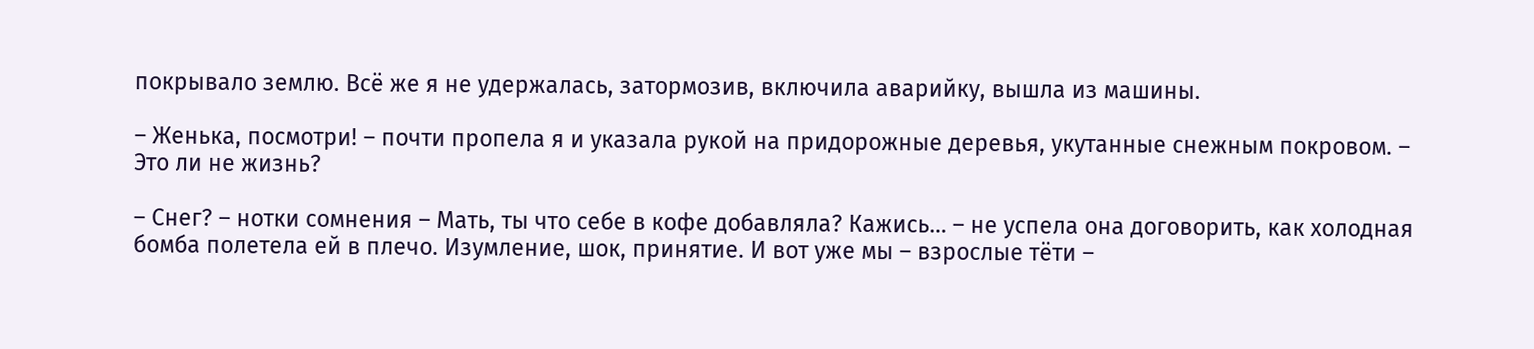покрывало землю. Всё же я не удержалась, затормозив, включила аварийку, вышла из машины.

– Женька, посмотри! – почти пропела я и указала рукой на придорожные деревья, укутанные снежным покровом. – Это ли не жизнь?

– Снег? – нотки сомнения – Мать, ты что себе в кофе добавляла? Кажись… – не успела она договорить, как холодная бомба полетела ей в плечо. Изумление, шок, принятие. И вот уже мы – взрослые тёти –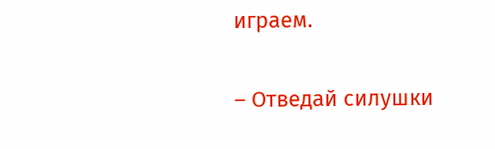играем.

– Отведай силушки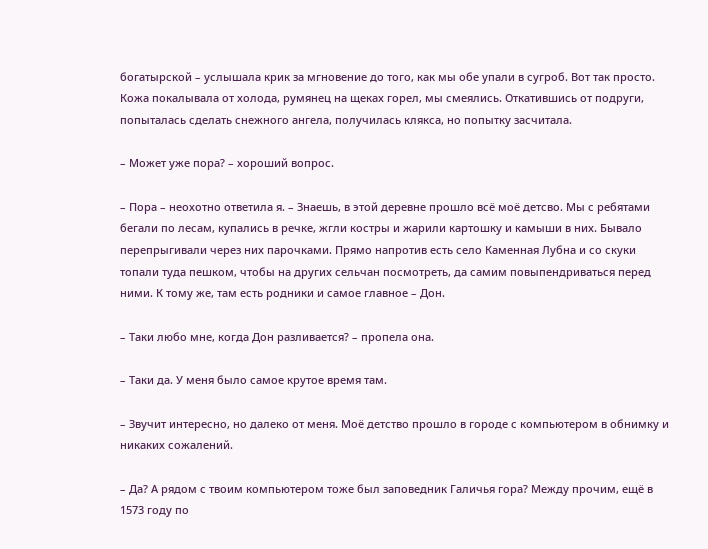богатырской – услышала крик за мгновение до того, как мы обе упали в сугроб. Вот так просто. Кожа покалывала от холода, румянец на щеках горел, мы смеялись. Откатившись от подруги, попыталась сделать снежного ангела, получилась клякса, но попытку засчитала.

– Может уже пора? – хороший вопрос.

– Пора – неохотно ответила я. – Знаешь, в этой деревне прошло всё моё детсво. Мы с ребятами бегали по лесам, купались в речке, жгли костры и жарили картошку и камыши в них. Бывало перепрыгивали через них парочками. Прямо напротив есть село Каменная Лубна и со скуки топали туда пешком, чтобы на других сельчан посмотреть, да самим повыпендриваться перед ними. К тому же, там есть родники и самое главное – Дон.

– Таки любо мне, когда Дон разливается? – пропела она.

– Таки да. У меня было самое крутое время там.

– Звучит интересно, но далеко от меня. Моё детство прошло в городе с компьютером в обнимку и никаких сожалений.

– Да? А рядом с твоим компьютером тоже был заповедник Галичья гора? Между прочим, ещё в 1573 году по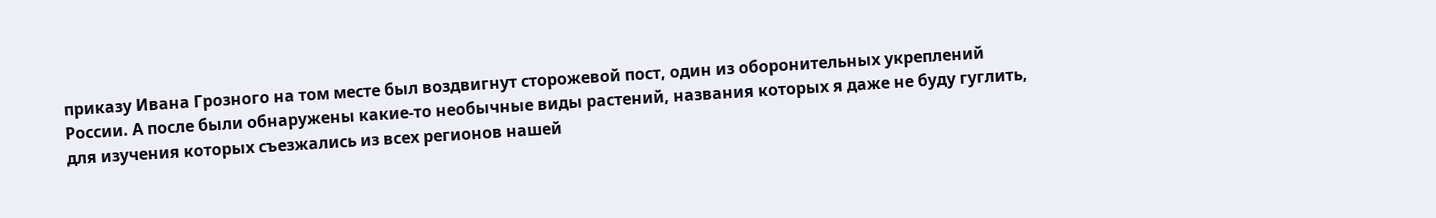приказу Ивана Грозного на том месте был воздвигнут сторожевой пост, один из оборонительных укреплений России. А после были обнаружены какие-то необычные виды растений, названия которых я даже не буду гуглить, для изучения которых съезжались из всех регионов нашей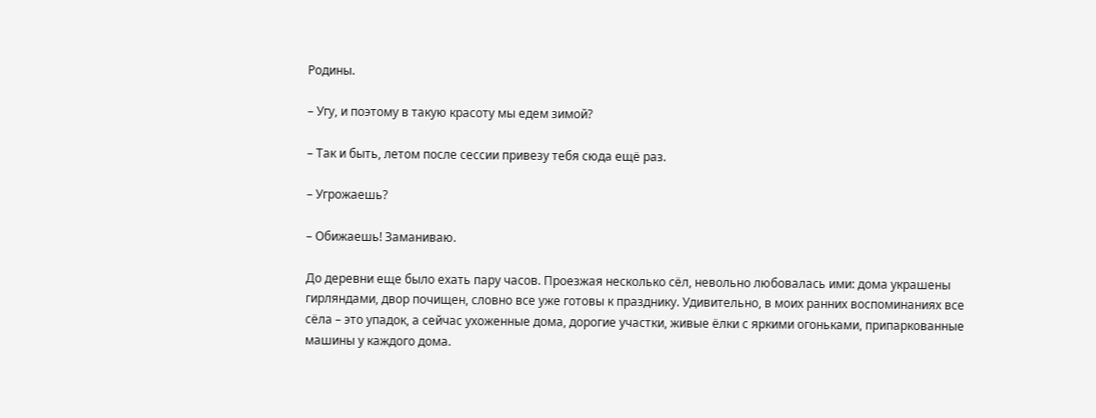Родины.

– Угу, и поэтому в такую красоту мы едем зимой?

– Так и быть, летом после сессии привезу тебя сюда ещё раз.

– Угрожаешь?

– Обижаешь! Заманиваю.

До деревни еще было ехать пару часов. Проезжая несколько сёл, невольно любовалась ими: дома украшены гирляндами, двор почищен, словно все уже готовы к празднику. Удивительно, в моих ранних воспоминаниях все сёла – это упадок, а сейчас ухоженные дома, дорогие участки, живые ёлки с яркими огоньками, припаркованные машины у каждого дома.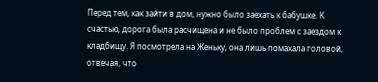Перед тем, как зайти в дом, нужно было заехать к бабушке. К счастью, дорога была расчищена и не было проблем с заездом к кладбищу. Я посмотрела на Женьку, она лишь помахала головой, отвечая, что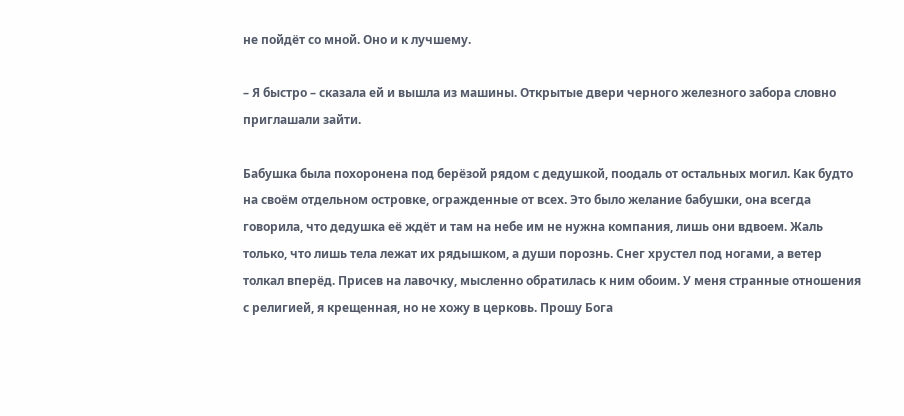не пойдёт со мной. Оно и к лучшему.

– Я быстро – сказала ей и вышла из машины. Открытые двери черного железного забора словно приглашали зайти.

Бабушка была похоронена под берёзой рядом с дедушкой, поодаль от остальных могил. Как будто на своём отдельном островке, огражденные от всех. Это было желание бабушки, она всегда говорила, что дедушка её ждёт и там на небе им не нужна компания, лишь они вдвоем. Жаль только, что лишь тела лежат их рядышком, а души порознь. Снег хрустел под ногами, а ветер толкал вперёд. Присев на лавочку, мысленно обратилась к ним обоим. У меня странные отношения с религией, я крещенная, но не хожу в церковь. Прошу Бога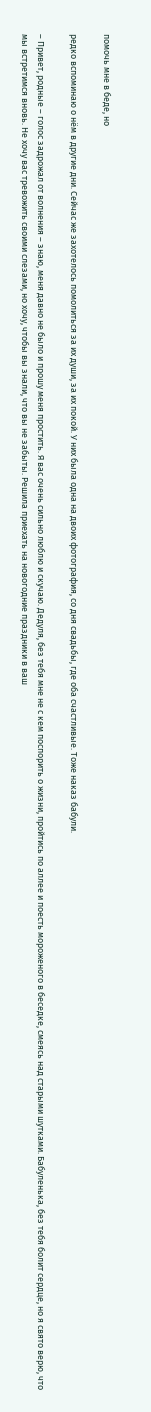помочь мне в беде, но

редко вспоминаю о нём в другие дни. Сейчас же захотелось помолиться за их души, за их покой. У них была одна на двоих фотография, со дня свадьбы, где оба счастливые. Тоже наказ бабули.

– Привет, родные – голос задрожал от волнения – знаю, меня давно не было и прошу меня простить. Я вас очень сильно люблю и скучаю. Дедуля, без тебя мне не с кем поспорить о жизни, пройтись по аллее и поесть мороженого в беседке, смеясь над старыми шутками. Бабуленька, без тебя болит сердце, но я свято верю, что мы встретимся вновь. Не хочу вас тревожить своими слезами, но хочу, чтобы вы знали, что вы не забыты. Решила приехать на новогодние праздники в ваш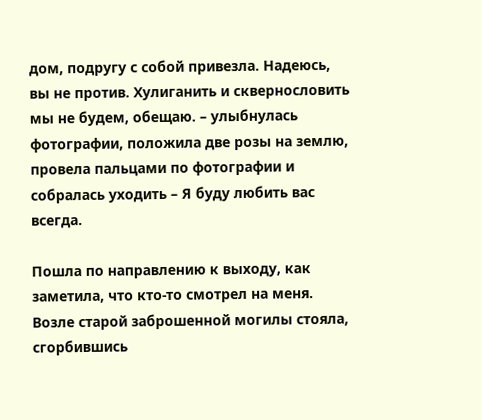дом, подругу с собой привезла. Надеюсь, вы не против. Хулиганить и сквернословить мы не будем, обещаю. – улыбнулась фотографии, положила две розы на землю, провела пальцами по фотографии и собралась уходить – Я буду любить вас всегда.

Пошла по направлению к выходу, как заметила, что кто-то смотрел на меня. Возле старой заброшенной могилы стояла, сгорбившись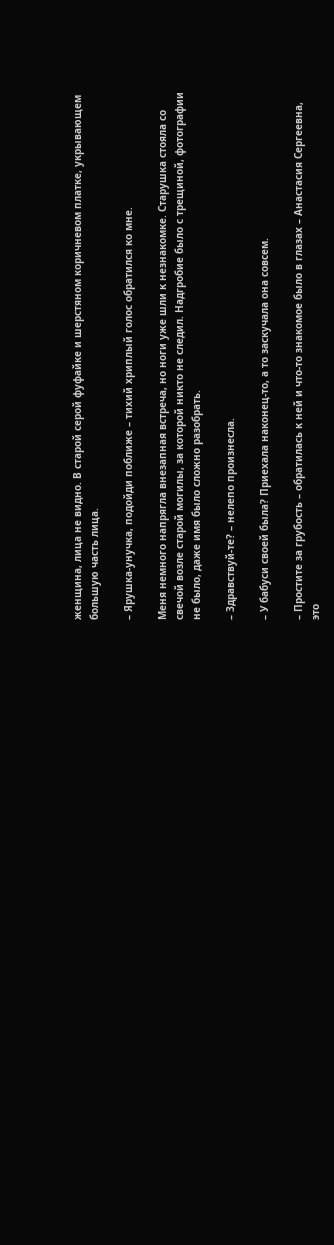женщина, лица не видно. В старой серой фуфайке и шерстяном коричневом платке, укрывающем большую часть лица.

– Ярушка-унучка, подойди поближе – тихий хриплый голос обратился ко мне.

Меня немного напрягла внезапная встреча, но ноги уже шли к незнакомке. Старушка стояла со свечой возле старой могилы, за которой никто не следил. Надгробие было с трещиной, фотографии не было, даже имя было сложно разобрать.

– Здравствуй-те? – нелепо произнесла.

– У бабуси своей была? Приехала наконец-то, а то заскучала она совсем.

– Простите за грубость – обратилась к ней и что-то знакомое было в глазах – Анастасия Сергеевна, это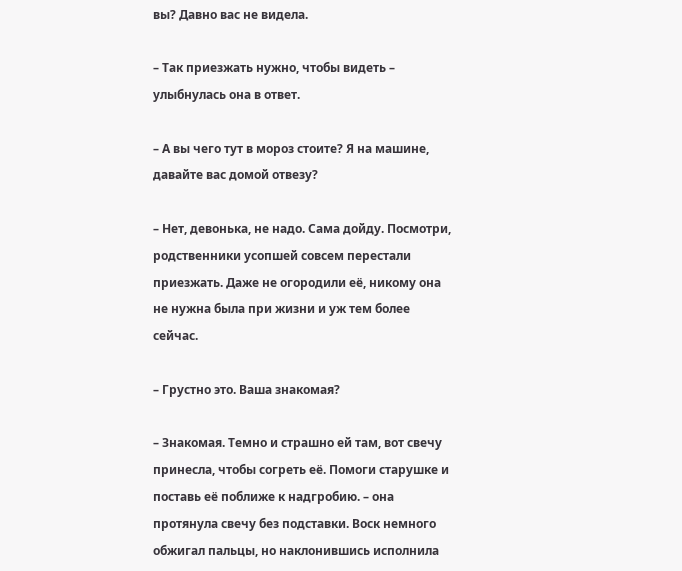вы? Давно вас не видела.

– Так приезжать нужно, чтобы видеть – улыбнулась она в ответ.

– А вы чего тут в мороз стоите? Я на машине, давайте вас домой отвезу?

– Нет, девонька, не надо. Сама дойду. Посмотри, родственники усопшей совсем перестали приезжать. Даже не огородили её, никому она не нужна была при жизни и уж тем более сейчас.

– Грустно это. Ваша знакомая?

– Знакомая. Темно и страшно ей там, вот свечу принесла, чтобы согреть её. Помоги старушке и поставь её поближе к надгробию. – она протянула свечу без подставки. Воск немного обжигал пальцы, но наклонившись исполнила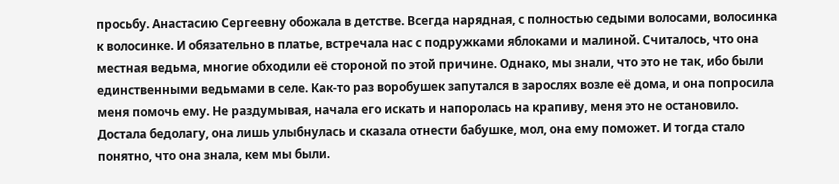просьбу. Анастасию Сергеевну обожала в детстве. Всегда нарядная, с полностью седыми волосами, волосинка к волосинке. И обязательно в платье, встречала нас с подружками яблоками и малиной. Считалось, что она местная ведьма, многие обходили её стороной по этой причине. Однако, мы знали, что это не так, ибо были единственными ведьмами в селе. Как-то раз воробушек запутался в зарослях возле её дома, и она попросила меня помочь ему. Не раздумывая, начала его искать и напоролась на крапиву, меня это не остановило. Достала бедолагу, она лишь улыбнулась и сказала отнести бабушке, мол, она ему поможет. И тогда стало понятно, что она знала, кем мы были.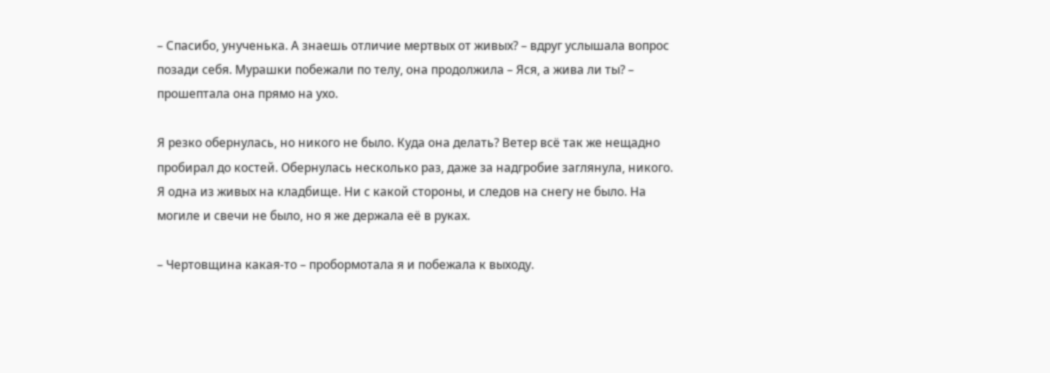– Спасибо, унученька. А знаешь отличие мертвых от живых? – вдруг услышала вопрос позади себя. Мурашки побежали по телу, она продолжила – Яся, а жива ли ты? – прошептала она прямо на ухо.

Я резко обернулась, но никого не было. Куда она делать? Ветер всё так же нещадно пробирал до костей. Обернулась несколько раз, даже за надгробие заглянула, никого. Я одна из живых на кладбище. Ни с какой стороны, и следов на снегу не было. На могиле и свечи не было, но я же держала её в руках.

– Чертовщина какая-то – пробормотала я и побежала к выходу.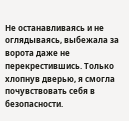Не останавливаясь и не оглядываясь, выбежала за ворота даже не перекрестившись. Только хлопнув дверью, я смогла почувствовать себя в безопасности.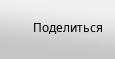Поделиться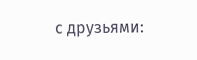с друзьями: